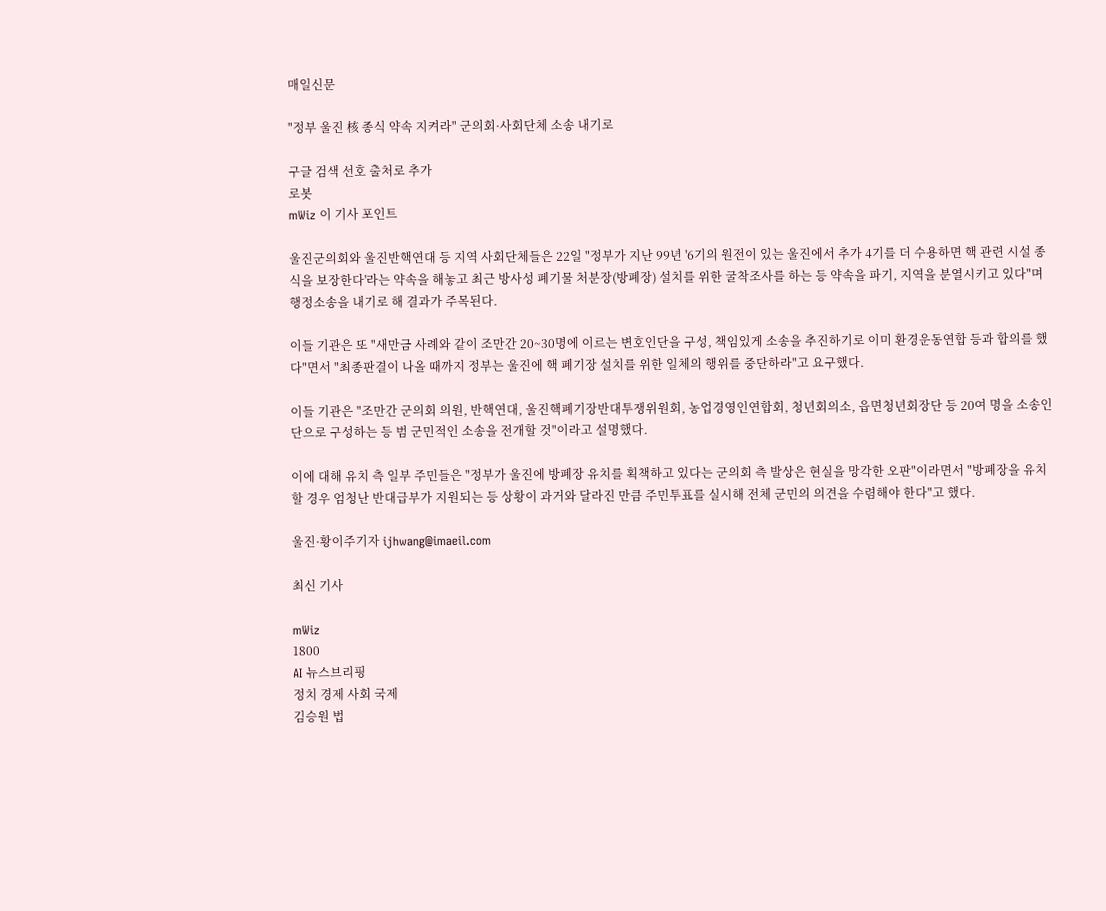매일신문

"정부 울진 核 종식 약속 지켜라" 군의회·사회단체 소송 내기로

구글 검색 선호 출처로 추가
로봇
mWiz 이 기사 포인트

울진군의회와 울진반핵연대 등 지역 사회단체들은 22일 "정부가 지난 99년 '6기의 원전이 있는 울진에서 추가 4기를 더 수용하면 핵 관련 시설 종식을 보장한다'라는 약속을 해놓고 최근 방사성 폐기물 처분장(방폐장) 설치를 위한 굴착조사를 하는 등 약속을 파기, 지역을 분열시키고 있다"며 행정소송을 내기로 해 결과가 주목된다.

이들 기관은 또 "새만금 사례와 같이 조만간 20~30명에 이르는 변호인단을 구성, 책임있게 소송을 추진하기로 이미 환경운동연합 등과 합의를 했다"면서 "최종판결이 나올 때까지 정부는 울진에 핵 폐기장 설치를 위한 일체의 행위를 중단하라"고 요구했다.

이들 기관은 "조만간 군의회 의원, 반핵연대, 울진핵폐기장반대투쟁위원회, 농업경영인연합회, 청년회의소, 읍면청년회장단 등 20여 명을 소송인단으로 구성하는 등 범 군민적인 소송을 전개할 것"이라고 설명했다.

이에 대해 유치 측 일부 주민들은 "정부가 울진에 방폐장 유치를 획책하고 있다는 군의회 측 발상은 현실을 망각한 오판"이라면서 "방폐장을 유치할 경우 엄청난 반대급부가 지원되는 등 상황이 과거와 달라진 만큼 주민투표를 실시해 전체 군민의 의견을 수렴해야 한다"고 했다.

울진·황이주기자 ijhwang@imaeil.com

최신 기사

mWiz
1800
AI 뉴스브리핑
정치 경제 사회 국제
김승원 법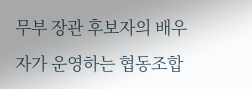무부 장관 후보자의 배우자가 운영하는 협동조합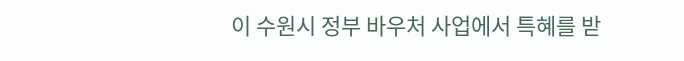이 수원시 정부 바우처 사업에서 특혜를 받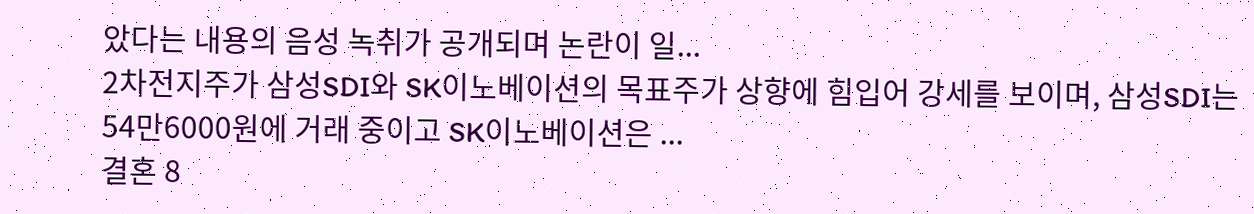았다는 내용의 음성 녹취가 공개되며 논란이 일...
2차전지주가 삼성SDI와 SK이노베이션의 목표주가 상향에 힘입어 강세를 보이며, 삼성SDI는 54만6000원에 거래 중이고 SK이노베이션은 ...
결혼 8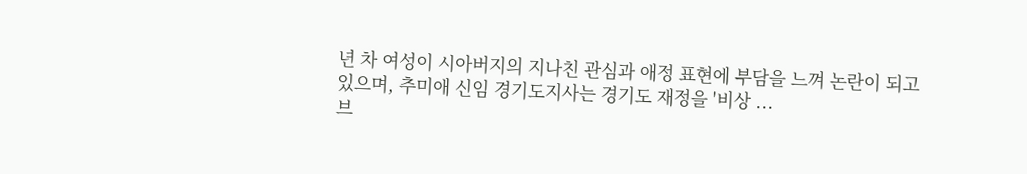년 차 여성이 시아버지의 지나친 관심과 애정 표현에 부담을 느껴 논란이 되고 있으며, 추미애 신임 경기도지사는 경기도 재정을 '비상 ...
브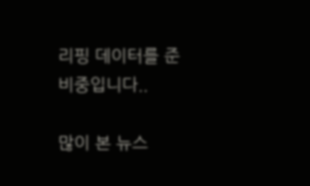리핑 데이터를 준비중입니다..

많이 본 뉴스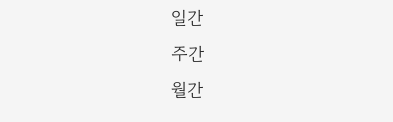일간
주간
월간